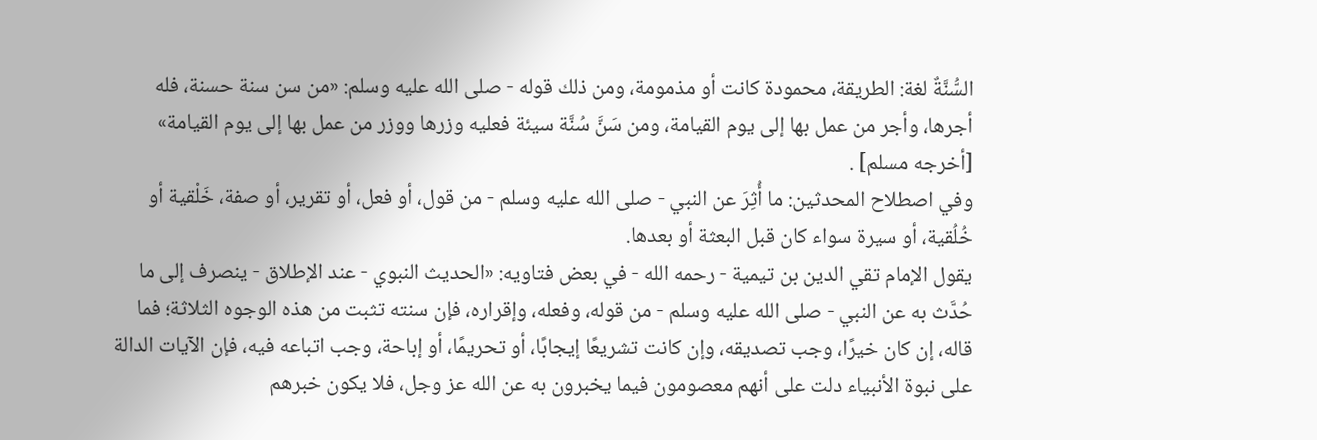السُّنَّةٌ لغة: الطريقة، محمودة كانت أو مذمومة، ومن ذلك قوله - صلى الله عليه وسلم: «من سن سنة حسنة، فله أجرها، وأجر من عمل بها إلى يوم القيامة، ومن سَنَّ سُنَّة سيئة فعليه وزرها ووزر من عمل بها إلى يوم القيامة» [أخرجه مسلم] .
وفي اصطلاح المحدثين: ما أُثِرَ عن النبي - صلى الله عليه وسلم - من قول، أو فعل، أو تقرير، أو صفة، خَلْقية أو خُلُقية، أو سيرة سواء كان قبل البعثة أو بعدها.
يقول الإمام تقي الدين بن تيمية - رحمه الله - في بعض فتاويه: «الحديث النبوي - عند الإطلاق - ينصرف إلى ما حُدَّث به عن النبي - صلى الله عليه وسلم - من قوله، وفعله، وإقراره، فإن سنته تثبت من هذه الوجوه الثلاثة؛ فما قاله، إن كان خيرًا، وجب تصديقه، وإن كانت تشريعًا إيجابًا، أو تحريمًا، أو إباحة، وجب اتباعه فيه، فإن الآيات الدالة على نبوة الأنبياء دلت على أنهم معصومون فيما يخبرون به عن الله عز وجل، فلا يكون خبرهم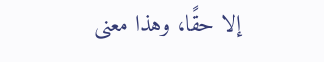إلا حقًا، وهذا معنى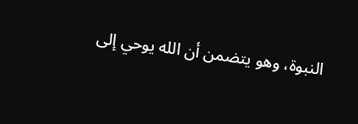النبوة، وهو يتضمن أن الله يوحي إلى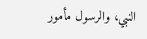النبي، والرسول مأمور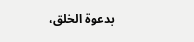بدعوة الخلق،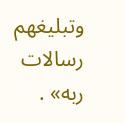وتبليغهم رسالات ربه» .